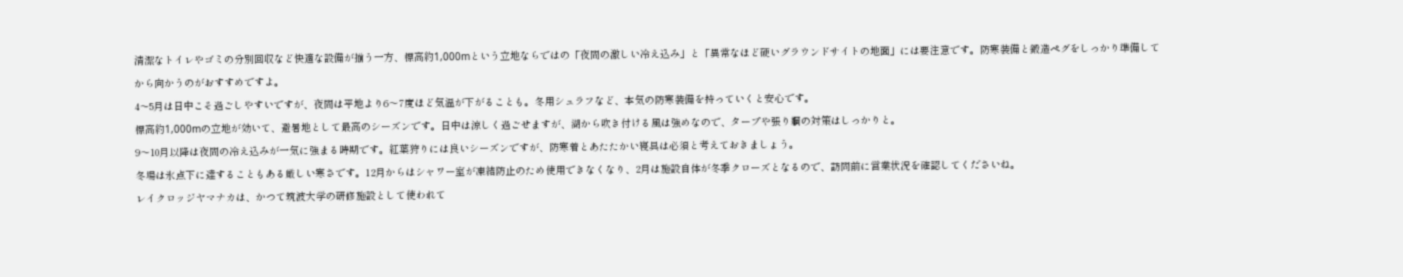清潔なトイレやゴミの分別回収など快適な設備が揃う一方、標高約1,000mという立地ならではの「夜間の激しい冷え込み」と「異常なほど硬いグラウンドサイトの地面」には要注意です。防寒装備と鍛造ペグをしっかり準備してから向かうのがおすすめですよ。
4〜5月は日中こそ過ごしやすいですが、夜間は平地より6〜7度ほど気温が下がることも。冬用シュラフなど、本気の防寒装備を持っていくと安心です。
標高約1,000mの立地が効いて、避暑地として最高のシーズンです。日中は涼しく過ごせますが、湖から吹き付ける風は強めなので、タープや張り綱の対策はしっかりと。
9〜10月以降は夜間の冷え込みが一気に強まる時期です。紅葉狩りには良いシーズンですが、防寒着とあたたかい寝具は必須と考えておきましょう。
冬場は氷点下に達することもある厳しい寒さです。12月からはシャワー室が凍結防止のため使用できなくなり、2月は施設自体が冬季クローズとなるので、訪問前に営業状況を確認してくださいね。
レイクロッジヤマナカは、かつて筑波大学の研修施設として使われて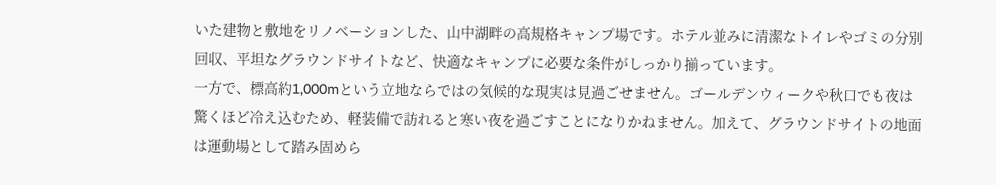いた建物と敷地をリノベーションした、山中湖畔の高規格キャンプ場です。ホテル並みに清潔なトイレやゴミの分別回収、平坦なグラウンドサイトなど、快適なキャンプに必要な条件がしっかり揃っています。
一方で、標高約1,000mという立地ならではの気候的な現実は見過ごせません。ゴールデンウィークや秋口でも夜は驚くほど冷え込むため、軽装備で訪れると寒い夜を過ごすことになりかねません。加えて、グラウンドサイトの地面は運動場として踏み固めら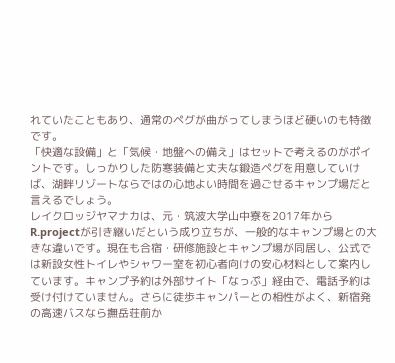れていたこともあり、通常のペグが曲がってしまうほど硬いのも特徴です。
「快適な設備」と「気候・地盤への備え」はセットで考えるのがポイントです。しっかりした防寒装備と丈夫な鍛造ペグを用意していけば、湖畔リゾートならではの心地よい時間を過ごせるキャンプ場だと言えるでしょう。
レイクロッジヤマナカは、元・筑波大学山中寮を2017年からR.projectが引き継いだという成り立ちが、一般的なキャンプ場との大きな違いです。現在も合宿・研修施設とキャンプ場が同居し、公式では新設女性トイレやシャワー室を初心者向けの安心材料として案内しています。キャンプ予約は外部サイト「なっぷ」経由で、電話予約は受け付けていません。さらに徒歩キャンパーとの相性がよく、新宿発の高速バスなら撫岳荘前か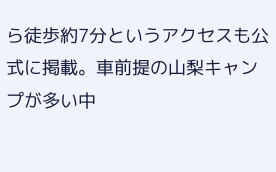ら徒歩約7分というアクセスも公式に掲載。車前提の山梨キャンプが多い中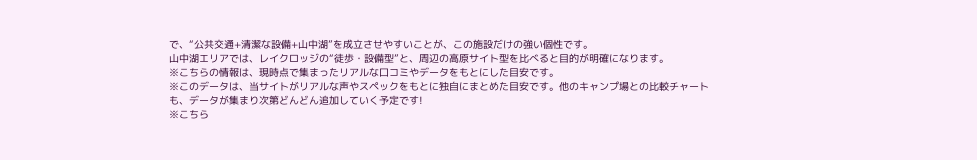で、“公共交通+清潔な設備+山中湖”を成立させやすいことが、この施設だけの強い個性です。
山中湖エリアでは、レイクロッジの“徒歩・設備型”と、周辺の高原サイト型を比べると目的が明確になります。
※こちらの情報は、現時点で集まったリアルな口コミやデータをもとにした目安です。
※このデータは、当サイトがリアルな声やスペックをもとに独自にまとめた目安です。他のキャンプ場との比較チャートも、データが集まり次第どんどん追加していく予定です!
※こちら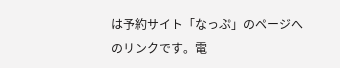は予約サイト「なっぷ」のページへのリンクです。電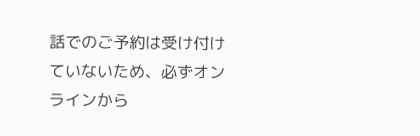話でのご予約は受け付けていないため、必ずオンラインから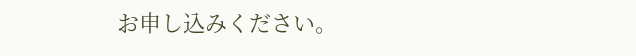お申し込みください。